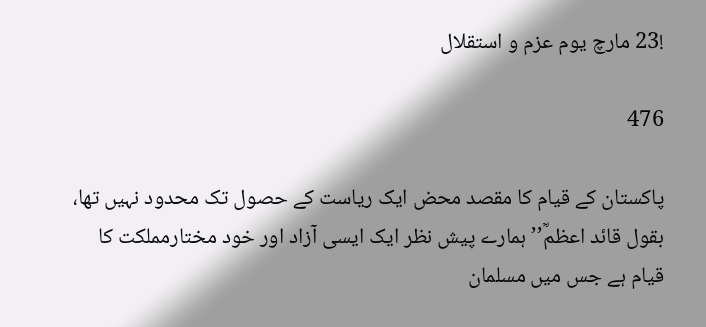!23 مارچ یوم عزم و استقلال

476

پاکستان کے قیام کا مقصد محض ایک ریاست کے حصول تک محدود نہیں تھا، بقول قائد اعظمؒ’’ ہمارے پیش نظر ایک ایسی آزاد اور خود مختارمملکت کا قیام ہے جس میں مسلمان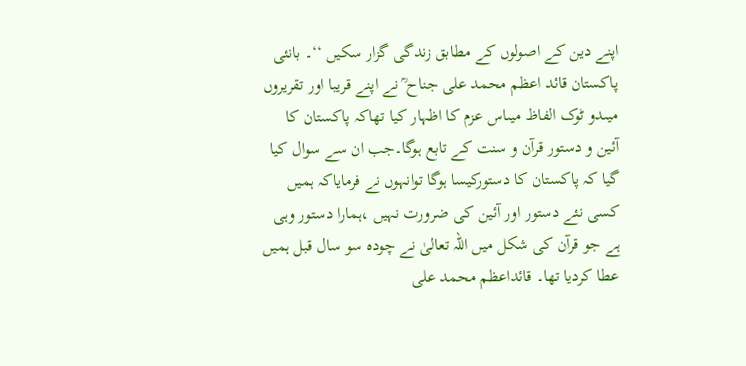اپنے دین کے اصولوں کے مطابق زندگی گزار سکیں ‘‘۔ بانئی پاکستان قائد اعظم محمد علی جناح ؒ نے اپنے قریبا اور تقریروں میںدو ٹوک الفاظ میںاس عزم کا اظہار کیا تھاکہ پاکستان کا آئین و دستور قرآن و سنت کے تابع ہوگا۔جب ان سے سوال کیا گیا کہ پاکستان کا دستورکیسا ہوگا توانہوں نے فرمایاکہ ہمیں کسی نئے دستور اور آئین کی ضرورت نہیں ،ہمارا دستور وہی ہے جو قرآن کی شکل میں اللہ تعالیٰ نے چودہ سو سال قبل ہمیں عطا کردیا تھا۔ قائداعظم محمد علی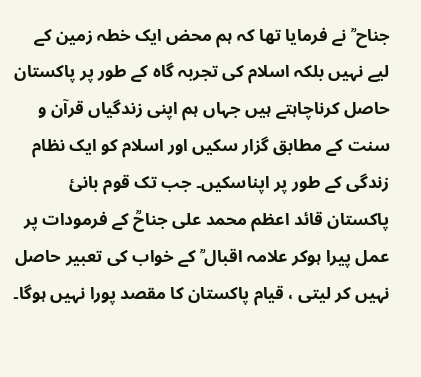جناح ؒ نے فرمایا تھا کہ ہم محض ایک خطہ زمین کے لیے نہیں بلکہ اسلام کی تجربہ گاہ کے طور پر پاکستان حاصل کرناچاہتے ہیں جہاں ہم اپنی زندگیاں قرآن و سنت کے مطابق گزار سکیں اور اسلام کو ایک نظام زندگی کے طور پر اپناسکیں۔ جب تک قوم بانیٔ پاکستان قائد اعظم محمد علی جناحؒ کے فرمودات پر عمل پیرا ہوکر علامہ اقبال ؒ کے خواب کی تعبیر حاصل نہیں کر لیتی ، قیام پاکستان کا مقصد پورا نہیں ہوگا۔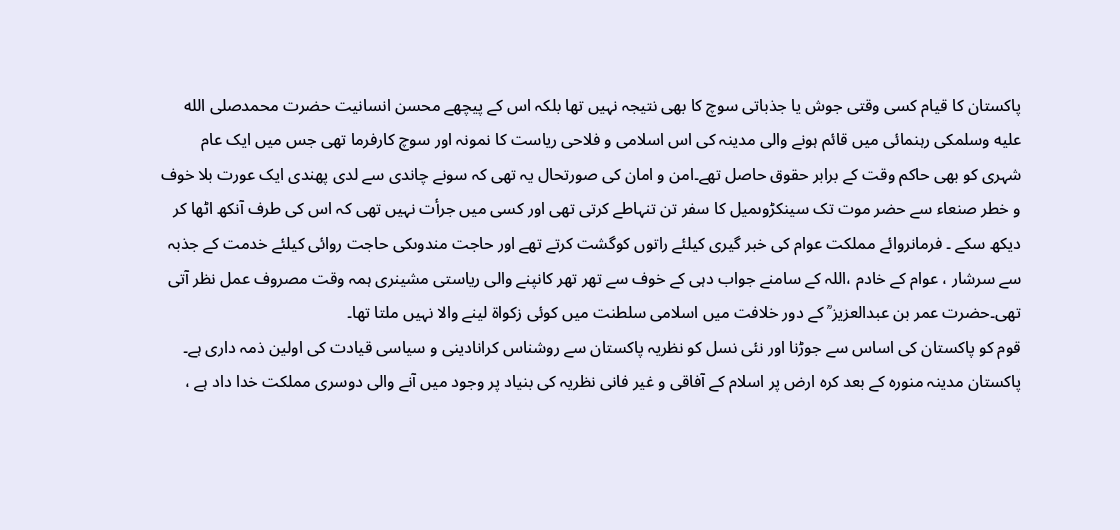پاکستان کا قیام کسی وقتی جوش یا جذباتی سوچ کا بھی نتیجہ نہیں تھا بلکہ اس کے پیچھے محسن انسانیت حضرت محمدصلى الله عليه وسلمکی رہنمائی میں قائم ہونے والی مدینہ کی اس اسلامی و فلاحی ریاست کا نمونہ اور سوچ کارفرما تھی جس میں ایک عام شہری کو بھی حاکم وقت کے برابر حقوق حاصل تھے۔امن و امان کی صورتحال یہ تھی کہ سونے چاندی سے لدی پھندی ایک عورت بلا خوف و خطر صنعاء سے حضر موت تک سینکڑوںمیل کا سفر تن تنہاطے کرتی تھی اور کسی میں جرأت نہیں تھی کہ اس کی طرف آنکھ اٹھا کر دیکھ سکے ۔ فرمانروائے مملکت عوام کی خبر گیری کیلئے راتوں کوگشت کرتے تھے اور حاجت مندوںکی حاجت روائی کیلئے خدمت کے جذبہ سے سرشار ، عوام کے خادم ،اللہ کے سامنے جواب دہی کے خوف سے تھر تھر کانپنے والی ریاستی مشینری ہمہ وقت مصروف عمل نظر آتی تھی۔حضرت عمر بن عبدالعزیز ؒ کے دور خلافت میں اسلامی سلطنت میں کوئی زکواۃ لینے والا نہیں ملتا تھا۔
قوم کو پاکستان کی اساس سے جوڑنا اور نئی نسل کو نظریہ پاکستان سے روشناس کرانادینی و سیاسی قیادت کی اولین ذمہ داری ہے۔ پاکستان مدینہ منورہ کے بعد کرہ ارض پر اسلام کے آفاقی و غیر فانی نظریہ کی بنیاد پر وجود میں آنے والی دوسری مملکت خدا داد ہے ،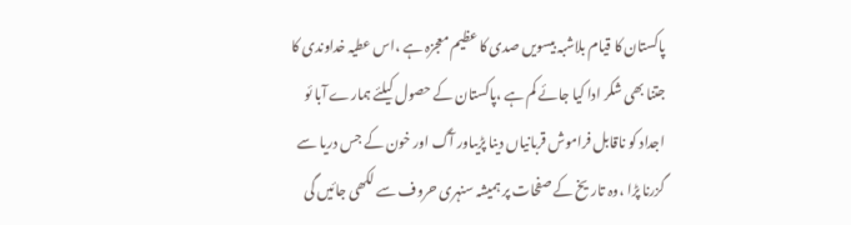پاکستان کا قیام بلاشبہ بیسویں صدی کا عظیم معجزہ ہے ،اس عطیہ خداوندی کا جتنا بھی شکر ادا کیا جائے کم ہے ،پاکستان کے حصول کیلئے ہمارے آبا ئو اجداد کو ناقابل فراموش قربانیاں دینا پڑیںاور آگ اور خون کے جس دریا سے گزرنا پڑا ،وہ تاریخ کے صفحات پر ہمیشہ سنہری حروف سے لکھی جائیں گی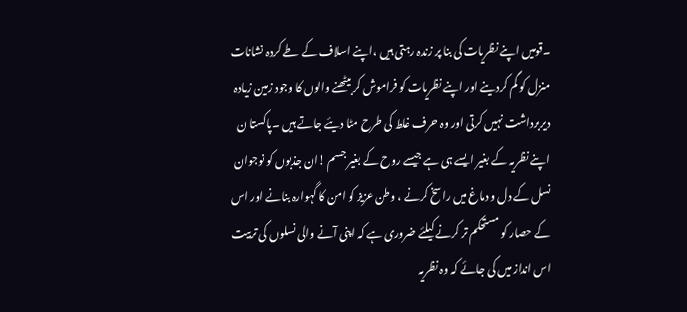۔قومیں اپنے نظریات کی بنا پر زندہ رہتی ہیں ،اپنے اسلاف کے طے کردہ نشانات منزل کو گم کردینے اور اپنے نظریات کو فراموش کر بیٹھنے والوں کا وجود زمین زیادہ دیربرداشت نہیں کرتی اور وہ حرف غلط کی طرح مٹا دیئے جاتے ہیں ۔پاکستا ن اپنے نظریہ کے بغیر ایسے ہی ہے جیسے روح کے بغیر جسم !ان جذبوں کو نوجوان نسل کے دل و دماغ میں راسخ کرنے ، وطن عزیز کو امن کا گہوارہ بنانے اور اس کے حصار کو مستحکم تر کرنے کیلئے ضروری ہے کہ اپنی آنے والی نسلوں کی تربیت اس انداز میں کی جائے کہ وہ نظریہ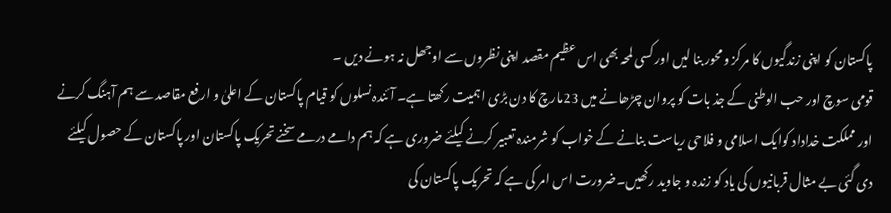پاکستان کو اپنی زندگیوں کا مرکز ومحور بنا لیں اور کسی لمحہ بھی اس عظیم مقصد اپنی نظروں سے اوجھل نہ ہونے دیں ۔
قومی سوچ اور حب الوطنی کے جذ بات کو پروان چڑھانے میں 23مارچ کا دن بڑی اہمیت رکھتا ہے۔ آئندہ نسلوں کو قیام پاکستان کے اعلیٰ و ارفع مقاصد سے ہم آہنگ کرنے اور مملکت خداداد کوایک اسلامی و فلاحی ریاست بنانے کے خواب کو شرمندہ تعبیر کرنے کیلئے ضروری ہے کہ ہم دامے درمے سخنے تحریک پاکستان اور پاکستان کے حصول کیلئے دی گئی بے مثال قربانیوں کی یاد کو زندہ و جاوید رکھیں۔ضرورت اس امر کی ہے کہ تحریک پاکستان کی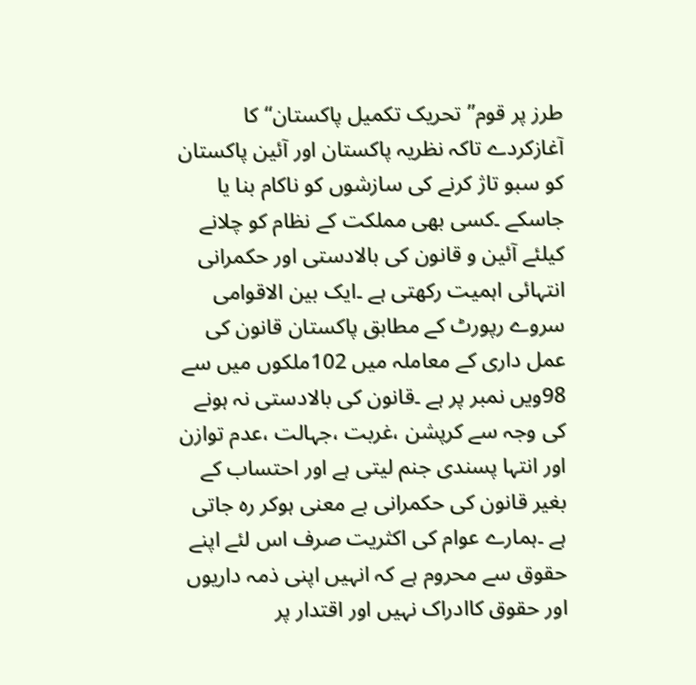طرز پر قوم’’ تحریک تکمیل پاکستان‘‘ کا آغازکردے تاکہ نظریہ پاکستان اور آئین پاکستان کو سبو تاژ کرنے کی سازشوں کو ناکام بنا یا جاسکے ۔کسی بھی مملکت کے نظام کو چلانے کیلئے آئین و قانون کی بالادستی اور حکمرانی انتہائی اہمیت رکھتی ہے ۔ایک بین الاقوامی سروے رپورٹ کے مطابق پاکستان قانون کی عمل داری کے معاملہ میں 102ملکوں میں سے 98ویں نمبر پر ہے ۔قانون کی بالادستی نہ ہونے کی وجہ سے کرپشن ،غربت ،جہالت ،عدم توازن اور انتہا پسندی جنم لیتی ہے اور احتساب کے بغیر قانون کی حکمرانی بے معنی ہوکر رہ جاتی ہے ۔ہمارے عوام کی اکثریت صرف اس لئے اپنے حقوق سے محروم ہے کہ انہیں اپنی ذمہ داریوں اور حقوق کاادراک نہیں اور اقتدار پر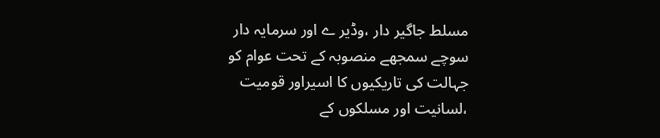مسلط جاگیر دار ،وڈیر ے اور سرمایہ دار سوچے سمجھے منصوبہ کے تحت عوام کو جہالت کی تاریکیوں کا اسیراور قومیت ،لسانیت اور مسلکوں کے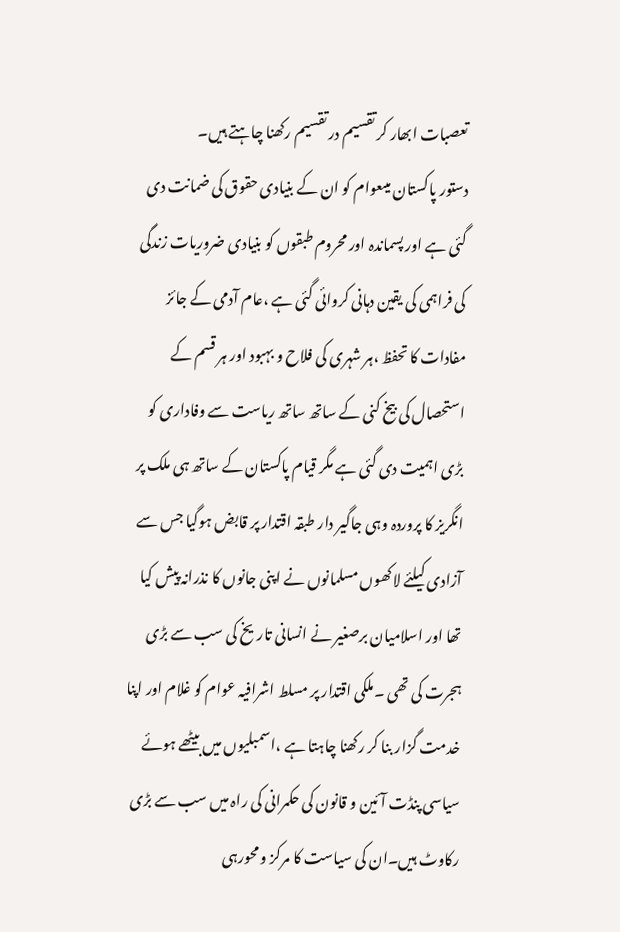تعصبات ابھار کر تقسیم در تقسیم رکھنا چاہتے ہیں۔
دستور پاکستان میںعوام کو ان کے بنیادی حقوق کی ضمانت دی گئی ہے اور پسماندہ اور محروم طبقوں کو بنیادی ضروریات زندگی کی فراہمی کی یقین دہانی کروائی گئی ہے ،عام آدمی کے جائز مفادات کا تحفظ ،ہر شہری کی فلاح و بہبود اور ہر قسم کے استحصال کی بیخ کنی کے ساتھ ساتھ ریاست سے وفاداری کو بڑی اہمیت دی گئی ہے مگر قیام پاکستان کے ساتھ ہی ملک پر انگریز کا پروردہ وہی جاگیر دار طبقہ اقتدار پر قابض ہوگیا جس سے آزادی کیلئے لاکھوں مسلمانوں نے اپنی جانوں کا نذرانہ پیش کیا تھا اور اسلامیان برصغیر نے انسانی تاریخ کی سب سے بڑی ہجرت کی تھی ۔ملکی اقتدار پر مسلط اشرافیہ عوام کو غلام اور اپنا خدمت گزار بنا کر رکھنا چاہتا ہے ،اسمبلیوں میں بیٹھے ہوئے سیاسی پنڈت آئین و قانون کی حکمرانی کی راہ میں سب سے بڑی رکاوٹ ہیں۔ان کی سیاست کا مرکز و محورہی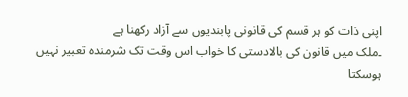اپنی ذات کو ہر قسم کی قانونی پابندیوں سے آزاد رکھنا ہے
۔ملک میں قانون کی بالادستی کا خواب اس وقت تک شرمندہ تعبیر نہیں ہوسکتا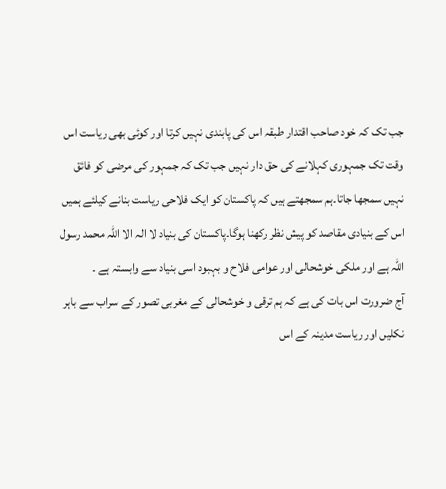جب تک کہ خود صاحب اقتدار طبقہ اس کی پابندی نہیں کرتا اور کوئی بھی ریاست اس وقت تک جمہوری کہلانے کی حق دار نہیں جب تک کہ جمہور کی مرضی کو فائق نہیں سمجھا جاتا۔ہم سمجھتے ہیں کہ پاکستان کو ایک فلاحی ریاست بنانے کیلئے ہمیں اس کے بنیادی مقاصد کو پیش نظر رکھنا ہوگا۔پاکستان کی بنیاد لا الہ الا اللہ محمد رسول اللہ ہے اور ملکی خوشحالی اور عوامی فلاح و بہبود اسی بنیاد سے وابستہ ہے ۔
آج ضرورت اس بات کی ہے کہ ہم ترقی و خوشحالی کے مغربی تصور کے سراب سے باہر نکلیں اور ریاست مدینہ کے اس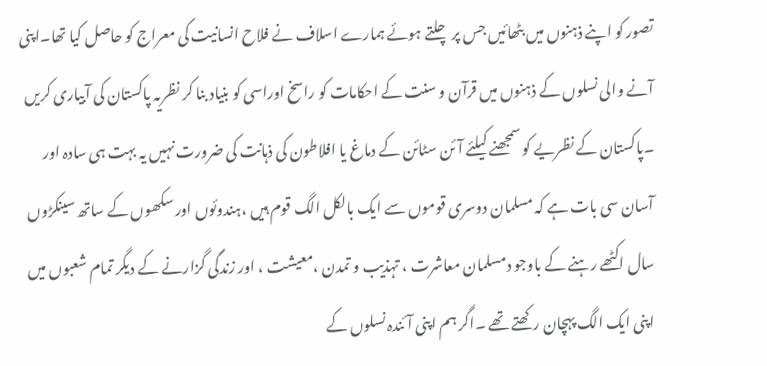تصور کو اپنے ذہنوں میں بٹھائیں جس پر چلتے ہوئے ہمارے اسلاف نے فلاح انسانیت کی معراج کو حاصل کیا تھا۔اپنی آنے والی نسلوں کے ذہنوں میں قرآن و سنت کے احکامات کو راسخ اوراسی کو بنیاد بنا کر نظریہ پاکستان کی آبیاری کریں ۔پاکستان کے نظریے کو سمجھنے کیلئے آئن سٹائن کے دماغ یا افلاطون کی ذہانت کی ضرورت نہیں یہ بہت ہی سادہ اور آسان سی بات ہے کہ مسلمان دوسری قوموں سے ایک بالکل الگ قوم ہیں ،ہندوئوں اور سکھوں کے ساتھ سینکڑوں سال اکٹھے رہنے کے باوجو دمسلمان معاشرت ، تہذیب و تمدن ،معیشت ، اور زندگی گزارنے کے دیگر تمام شعبوں میں اپنی ایک الگ پہچان رکھتے تھے ۔اگر ہم اپنی آئندہ نسلوں کے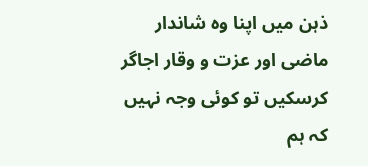ذہن میں اپنا وہ شاندار ماضی اور عزت و وقار اجاگر کرسکیں تو کوئی وجہ نہیں کہ ہم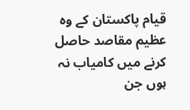قیام پاکستان کے وہ عظیم مقاصد حاصل کرنے میں کامیاب نہ ہوں جن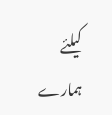کیلئے ہمارے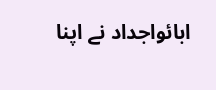ابائواجداد نے اپنا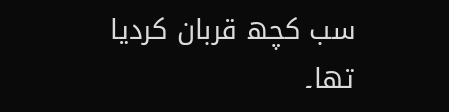سب کچھ قربان کردیا تھا۔